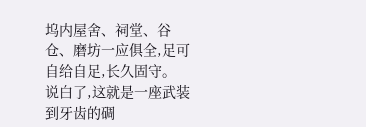坞内屋舍、祠堂、谷仓、磨坊一应俱全,足可自给自足,长久固守。
说白了,这就是一座武装到牙齿的碉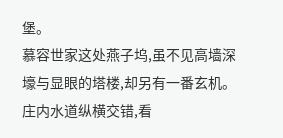堡。
慕容世家这处燕子坞,虽不见高墙深壕与显眼的塔楼,却另有一番玄机。
庄内水道纵横交错,看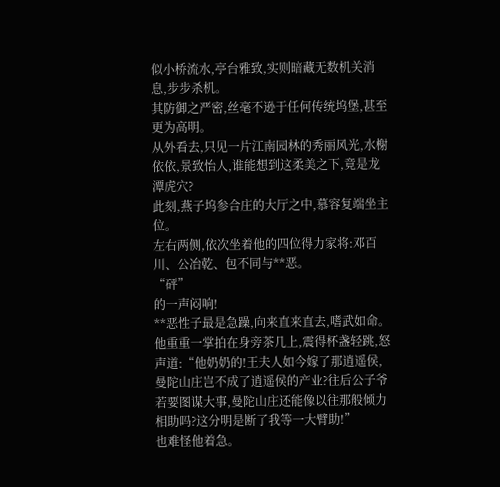似小桥流水,亭台雅致,实则暗藏无数机关消息,步步杀机。
其防御之严密,丝毫不逊于任何传统坞堡,甚至更为高明。
从外看去,只见一片江南园林的秀丽风光,水榭依依,景致怡人,谁能想到这柔美之下,竟是龙潭虎穴?
此刻,燕子坞参合庄的大厅之中,慕容复端坐主位。
左右两侧,依次坐着他的四位得力家将:邓百川、公冶乾、包不同与**恶。
“砰”
的一声闷响!
**恶性子最是急躁,向来直来直去,嗜武如命。
他重重一掌拍在身旁茶几上,震得杯盏轻跳,怒声道:“他奶奶的!王夫人如今嫁了那逍遥侯,曼陀山庄岂不成了逍遥侯的产业?往后公子爷若要图谋大事,曼陀山庄还能像以往那般倾力相助吗?这分明是断了我等一大臂助!”
也难怪他着急。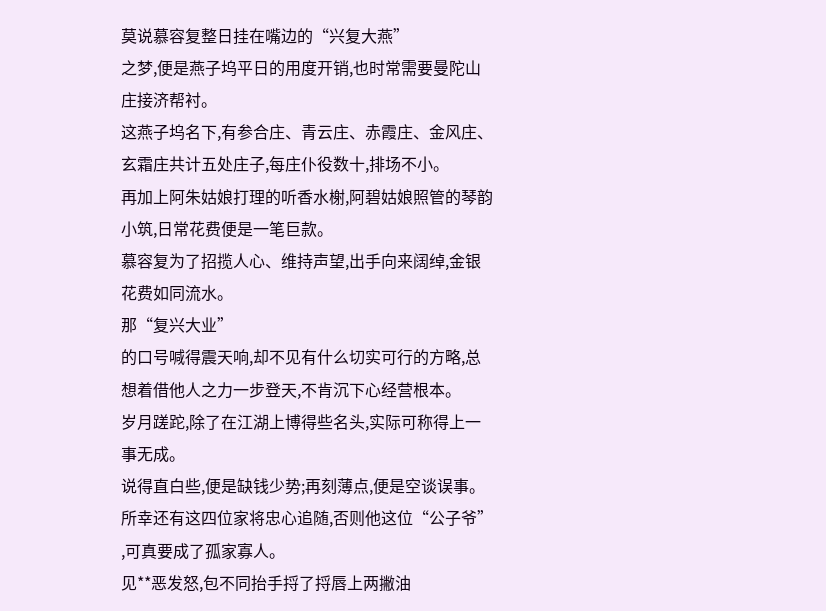莫说慕容复整日挂在嘴边的“兴复大燕”
之梦,便是燕子坞平日的用度开销,也时常需要曼陀山庄接济帮衬。
这燕子坞名下,有参合庄、青云庄、赤霞庄、金风庄、玄霜庄共计五处庄子,每庄仆役数十,排场不小。
再加上阿朱姑娘打理的听香水榭,阿碧姑娘照管的琴韵小筑,日常花费便是一笔巨款。
慕容复为了招揽人心、维持声望,出手向来阔绰,金银花费如同流水。
那“复兴大业”
的口号喊得震天响,却不见有什么切实可行的方略,总想着借他人之力一步登天,不肯沉下心经营根本。
岁月蹉跎,除了在江湖上博得些名头,实际可称得上一事无成。
说得直白些,便是缺钱少势;再刻薄点,便是空谈误事。
所幸还有这四位家将忠心追随,否则他这位“公子爷”
,可真要成了孤家寡人。
见**恶发怒,包不同抬手捋了捋唇上两撇油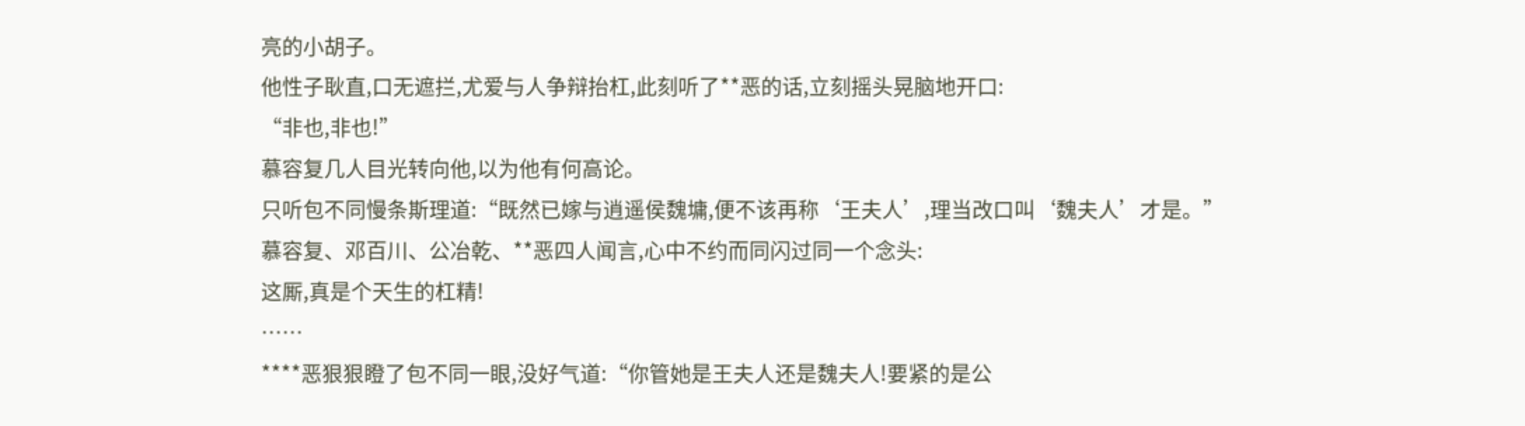亮的小胡子。
他性子耿直,口无遮拦,尤爱与人争辩抬杠,此刻听了**恶的话,立刻摇头晃脑地开口:
“非也,非也!”
慕容复几人目光转向他,以为他有何高论。
只听包不同慢条斯理道:“既然已嫁与逍遥侯魏墉,便不该再称‘王夫人’,理当改口叫‘魏夫人’才是。”
慕容复、邓百川、公冶乾、**恶四人闻言,心中不约而同闪过同一个念头:
这厮,真是个天生的杠精!
……
****恶狠狠瞪了包不同一眼,没好气道:“你管她是王夫人还是魏夫人!要紧的是公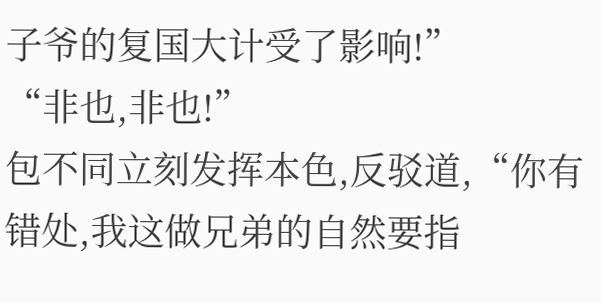子爷的复国大计受了影响!”
“非也,非也!”
包不同立刻发挥本色,反驳道,“你有错处,我这做兄弟的自然要指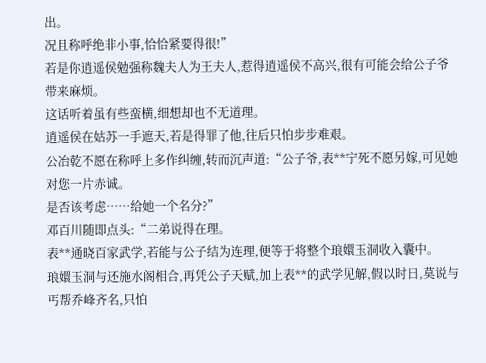出。
况且称呼绝非小事,恰恰紧要得很!”
若是你逍遥侯勉强称魏夫人为王夫人,惹得逍遥侯不高兴,很有可能会给公子爷带来麻烦。
这话听着虽有些蛮横,细想却也不无道理。
逍遥侯在姑苏一手遮天,若是得罪了他,往后只怕步步难艰。
公冶乾不愿在称呼上多作纠缠,转而沉声道:“公子爷,表**宁死不愿另嫁,可见她对您一片赤诚。
是否该考虑……给她一个名分?”
邓百川随即点头:“二弟说得在理。
表**通晓百家武学,若能与公子结为连理,便等于将整个琅嬛玉洞收入囊中。
琅嬛玉洞与还施水阁相合,再凭公子天赋,加上表**的武学见解,假以时日,莫说与丐帮乔峰齐名,只怕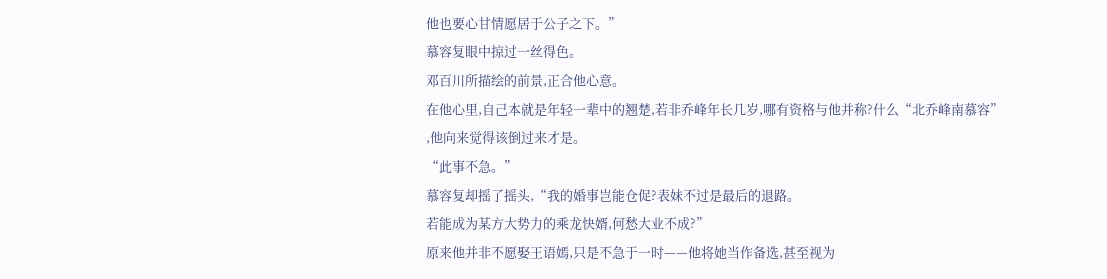他也要心甘情愿居于公子之下。”
慕容复眼中掠过一丝得色。
邓百川所描绘的前景,正合他心意。
在他心里,自己本就是年轻一辈中的翘楚,若非乔峰年长几岁,哪有资格与他并称?什么“北乔峰南慕容”
,他向来觉得该倒过来才是。
“此事不急。”
慕容复却摇了摇头,“我的婚事岂能仓促?表妹不过是最后的退路。
若能成为某方大势力的乘龙快婿,何愁大业不成?”
原来他并非不愿娶王语嫣,只是不急于一时——他将她当作备选,甚至视为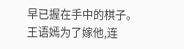早已握在手中的棋子。
王语嫣为了嫁他,连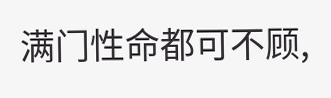满门性命都可不顾,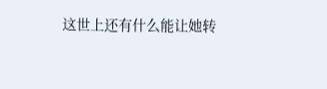这世上还有什么能让她转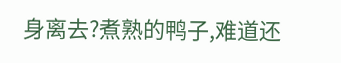身离去?煮熟的鸭子,难道还